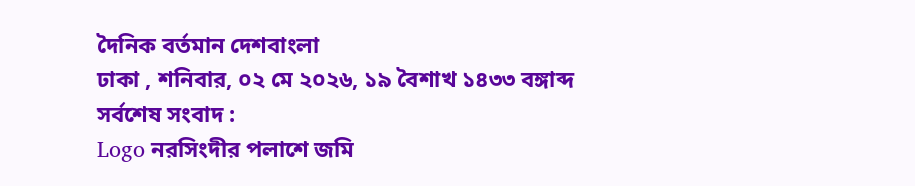দৈনিক বর্তমান দেশবাংলা
ঢাকা , শনিবার, ০২ মে ২০২৬, ১৯ বৈশাখ ১৪৩৩ বঙ্গাব্দ
সর্বশেষ সংবাদ :
Logo নরসিংদীর পলাশে জমি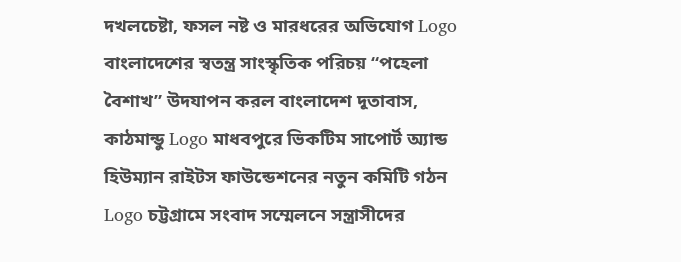দখলচেষ্টা, ফসল নষ্ট ও মারধরের অভিযোগ Logo বাংলাদেশের স্বতন্ত্র সাংস্কৃতিক পরিচয় “পহেলা বৈশাখ” উদযাপন করল বাংলাদেশ দূতাবাস, কাঠমান্ডু Logo মাধবপুরে ভিকটিম সাপোর্ট অ্যান্ড হিউম্যান রাইটস ফাউন্ডেশনের নতুন কমিটি গঠন Logo চট্টগ্রামে সংবাদ সম্মেলনে সন্ত্রাসীদের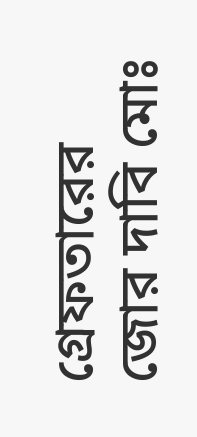গ্রেফতারের জোর দাবি মোঃ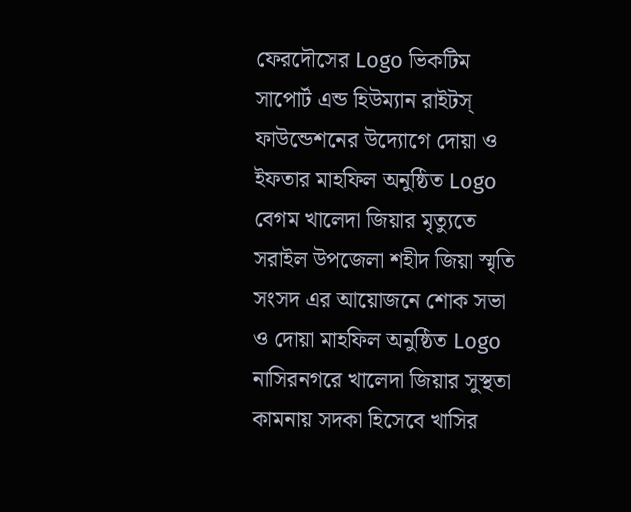ফেরদৌসের Logo ভিকটিম সাপোর্ট এন্ড হিউম্যান রাইটস্ ফাউন্ডেশনের উদ্যোগে দোয়া ও ইফতার মাহফিল অনুষ্ঠিত Logo বেগম খালেদা জিয়ার মৃত্যুতে সরাইল উপজেলা শহীদ জিয়া স্মৃতি সংসদ এর আয়োজনে শোক সভা ও দোয়া মাহফিল অনুষ্ঠিত Logo নাসিরনগরে খালেদা জিয়ার সুস্থতা কামনায় সদকা হিসেবে খাসির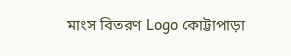মাংস বিতরণ Logo কোট্টাপাড়া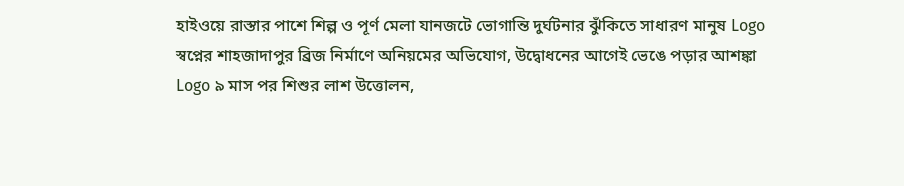হাইওয়ে রাস্তার পাশে শিল্প ও পূর্ণ মেলা যানজটে ভোগান্তি দুর্ঘটনার ঝুঁকিতে সাধারণ মানুষ Logo স্বপ্নের শাহজাদাপুর ব্রিজ নির্মাণে অনিয়মের অভিযোগ, উদ্বোধনের আগেই ভেঙে পড়ার আশঙ্কা Logo ৯ মাস পর শিশুর লাশ উত্তোলন,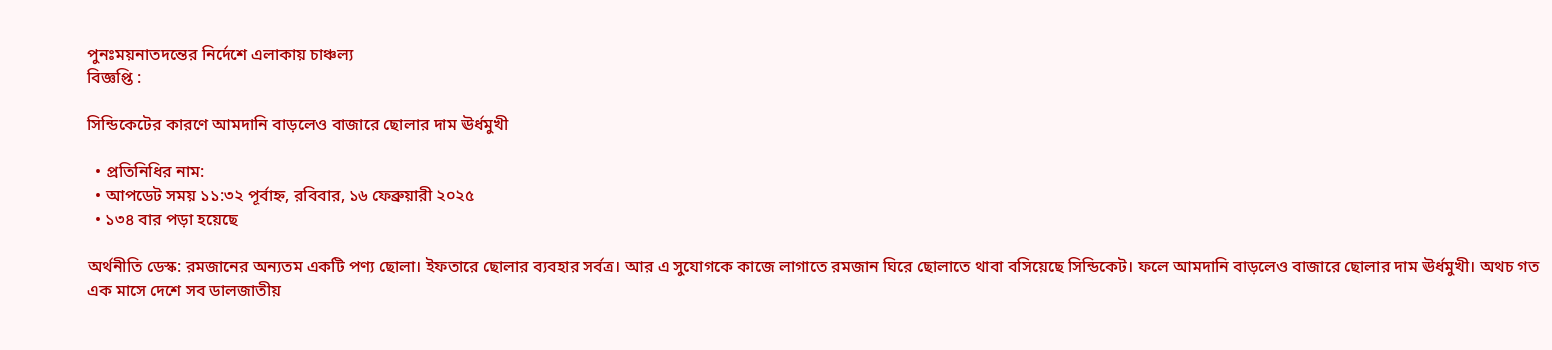পুনঃময়নাতদন্তের নির্দেশে এলাকায় চাঞ্চল্য
বিজ্ঞপ্তি :

সিন্ডিকেটের কারণে আমদানি বাড়লেও বাজারে ছোলার দাম ঊর্ধমুখী

  • প্রতিনিধির নাম:
  • আপডেট সময় ১১:৩২ পূর্বাহ্ন, রবিবার, ১৬ ফেব্রুয়ারী ২০২৫
  • ১৩৪ বার পড়া হয়েছে

অর্থনীতি ডেস্ক: রমজানের অন্যতম একটি পণ্য ছোলা। ইফতারে ছোলার ব্যবহার সর্বত্র। আর এ সুযোগকে কাজে লাগাতে রমজান ঘিরে ছোলাতে থাবা বসিয়েছে সিন্ডিকেট। ফলে আমদানি বাড়লেও বাজারে ছোলার দাম ঊর্ধমুখী। অথচ গত এক মাসে দেশে সব ডালজাতীয়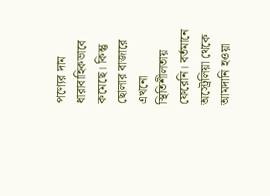পণ্যের দাম ধারাবাহিকভাবে কমেছে। কিন্তু ছোলার বাজারে এখনো স্থিতিশীলতায় ফেরেনি। বর্তমানে অস্ট্রেলিয়া থেকে আমদানি হওয়া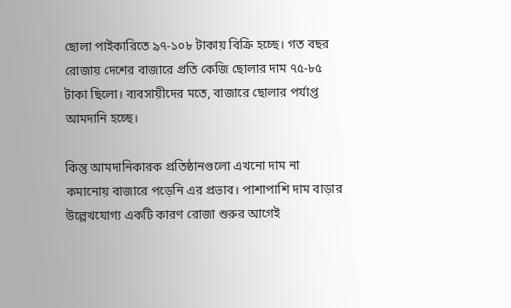ছোলা পাইকারিতে ৯৭-১০৮ টাকায় বিক্রি হচ্ছে। গত বছর রোজায় দেশের বাজারে প্রতি কেজি ছোলার দাম ৭৫-৮৫ টাকা ছিলো। ব্যবসায়ীদের মতে, বাজারে ছোলার পর্যাপ্ত আমদানি হচ্ছে।

কিন্তু আমদানিকারক প্রতিষ্ঠানগুলো এখনো দাম না কমানোয় বাজারে পড়েনি এর প্রভাব। পাশাপাশি দাম বাড়ার উল্লেখযোগ্য একটি কারণ রোজা শুরুর আগেই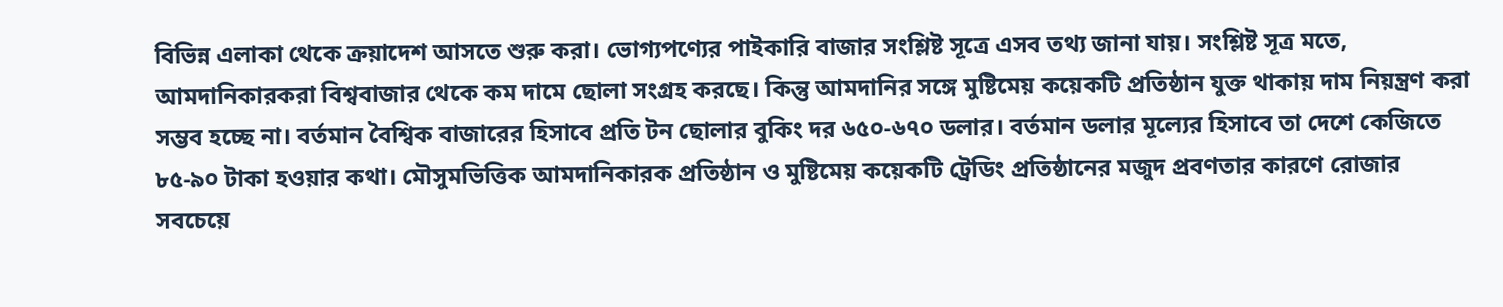বিভিন্ন এলাকা থেকে ক্রয়াদেশ আসতে শুরু করা। ভোগ্যপণ্যের পাইকারি বাজার সংশ্লিষ্ট সূত্রে এসব তথ্য জানা যায়। সংশ্লিষ্ট সূত্র মতে, আমদানিকারকরা বিশ্ববাজার থেকে কম দামে ছোলা সংগ্রহ করছে। কিন্তু আমদানির সঙ্গে মুষ্টিমেয় কয়েকটি প্রতিষ্ঠান যুক্ত থাকায় দাম নিয়ন্ত্রণ করা সম্ভব হচ্ছে না। বর্তমান বৈশ্বিক বাজারের হিসাবে প্রতি টন ছোলার বুকিং দর ৬৫০-৬৭০ ডলার। বর্তমান ডলার মূল্যের হিসাবে তা দেশে কেজিতে ৮৫-৯০ টাকা হওয়ার কথা। মৌসুমভিত্তিক আমদানিকারক প্রতিষ্ঠান ও মুষ্টিমেয় কয়েকটি ট্রেডিং প্রতিষ্ঠানের মজুদ প্রবণতার কারণে রোজার সবচেয়ে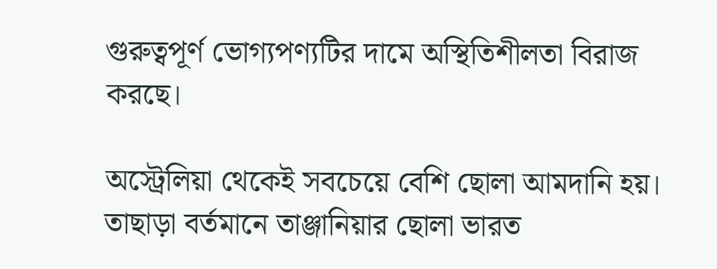গুরুত্বপূর্ণ ভোগ্যপণ্যটির দামে অস্থিতিশীলতা বিরাজ করছে।

অস্ট্রেলিয়া থেকেই সবচেয়ে বেশি ছোলা আমদানি হয়। তাছাড়া বর্তমানে তাঞ্জানিয়ার ছোলা ভারত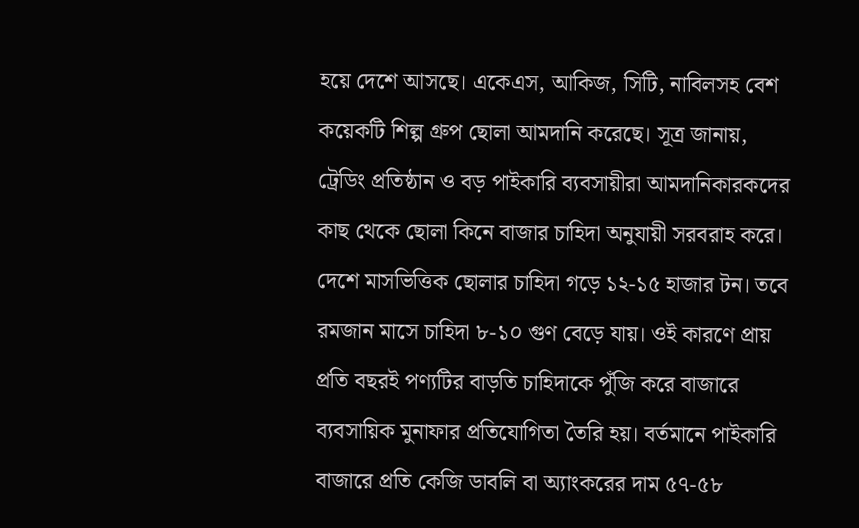হয়ে দেশে আসছে। একেএস, আকিজ, সিটি, নাবিলসহ বেশ কয়েকটি শিল্প গ্রুপ ছোলা আমদানি করেছে। সূত্র জানায়, ট্রেডিং প্রতিষ্ঠান ও বড় পাইকারি ব্যবসায়ীরা আমদানিকারকদের কাছ থেকে ছোলা কিনে বাজার চাহিদা অনুযায়ী সরবরাহ করে। দেশে মাসভিত্তিক ছোলার চাহিদা গড়ে ১২-১৫ হাজার টন। তবে রমজান মাসে চাহিদা ৮-১০ গুণ বেড়ে যায়। ওই কারণে প্রায় প্রতি বছরই পণ্যটির বাড়তি চাহিদাকে পুঁজি করে বাজারে ব্যবসায়িক মুনাফার প্রতিযোগিতা তৈরি হয়। বর্তমানে পাইকারি বাজারে প্রতি কেজি ডাবলি বা অ্যাংকরের দাম ৫৭-৫৮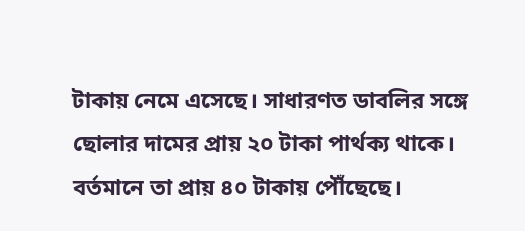টাকায় নেমে এসেছে। সাধারণত ডাবলির সঙ্গে ছোলার দামের প্রায় ২০ টাকা পার্থক্য থাকে। বর্তমানে তা প্রায় ৪০ টাকায় পৌঁছেছে।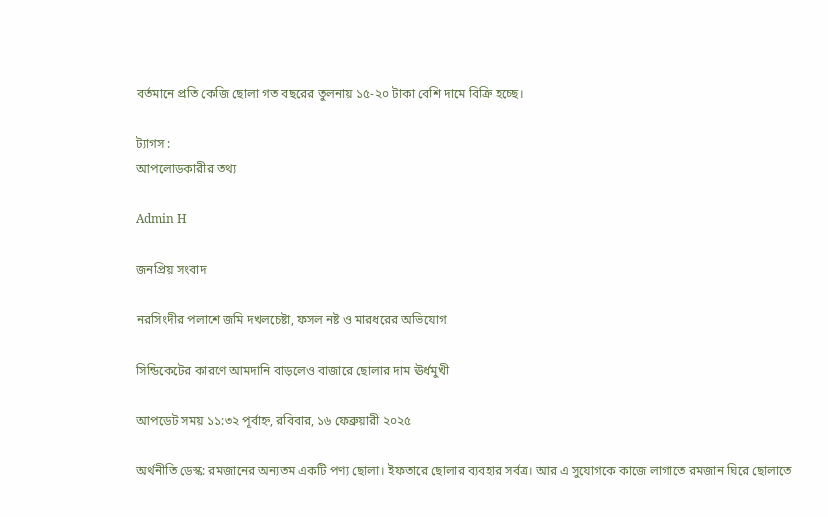বর্তমানে প্রতি কেজি ছোলা গত বছরের তুলনায় ১৫-২০ টাকা বেশি দামে বিক্রি হচ্ছে।

ট্যাগস :
আপলোডকারীর তথ্য

Admin H

জনপ্রিয় সংবাদ

নরসিংদীর পলাশে জমি দখলচেষ্টা, ফসল নষ্ট ও মারধরের অভিযোগ

সিন্ডিকেটের কারণে আমদানি বাড়লেও বাজারে ছোলার দাম ঊর্ধমুখী

আপডেট সময় ১১:৩২ পূর্বাহ্ন, রবিবার, ১৬ ফেব্রুয়ারী ২০২৫

অর্থনীতি ডেস্ক: রমজানের অন্যতম একটি পণ্য ছোলা। ইফতারে ছোলার ব্যবহার সর্বত্র। আর এ সুযোগকে কাজে লাগাতে রমজান ঘিরে ছোলাতে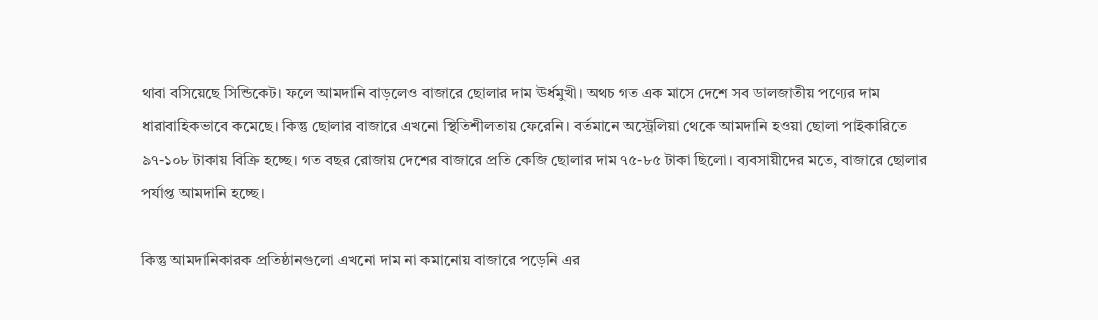থাবা বসিয়েছে সিন্ডিকেট। ফলে আমদানি বাড়লেও বাজারে ছোলার দাম ঊর্ধমুখী। অথচ গত এক মাসে দেশে সব ডালজাতীয় পণ্যের দাম ধারাবাহিকভাবে কমেছে। কিন্তু ছোলার বাজারে এখনো স্থিতিশীলতায় ফেরেনি। বর্তমানে অস্ট্রেলিয়া থেকে আমদানি হওয়া ছোলা পাইকারিতে ৯৭-১০৮ টাকায় বিক্রি হচ্ছে। গত বছর রোজায় দেশের বাজারে প্রতি কেজি ছোলার দাম ৭৫-৮৫ টাকা ছিলো। ব্যবসায়ীদের মতে, বাজারে ছোলার পর্যাপ্ত আমদানি হচ্ছে।

কিন্তু আমদানিকারক প্রতিষ্ঠানগুলো এখনো দাম না কমানোয় বাজারে পড়েনি এর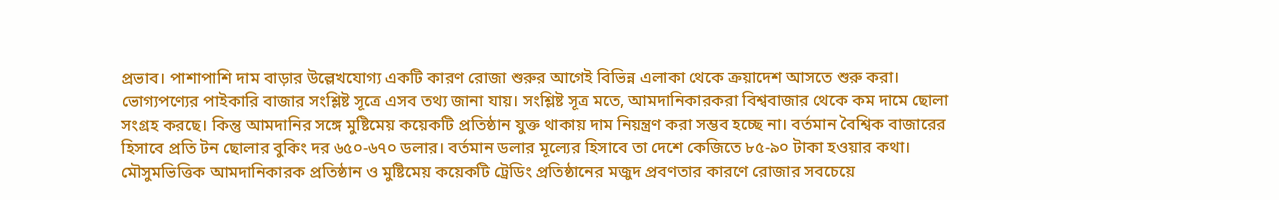প্রভাব। পাশাপাশি দাম বাড়ার উল্লেখযোগ্য একটি কারণ রোজা শুরুর আগেই বিভিন্ন এলাকা থেকে ক্রয়াদেশ আসতে শুরু করা। ভোগ্যপণ্যের পাইকারি বাজার সংশ্লিষ্ট সূত্রে এসব তথ্য জানা যায়। সংশ্লিষ্ট সূত্র মতে, আমদানিকারকরা বিশ্ববাজার থেকে কম দামে ছোলা সংগ্রহ করছে। কিন্তু আমদানির সঙ্গে মুষ্টিমেয় কয়েকটি প্রতিষ্ঠান যুক্ত থাকায় দাম নিয়ন্ত্রণ করা সম্ভব হচ্ছে না। বর্তমান বৈশ্বিক বাজারের হিসাবে প্রতি টন ছোলার বুকিং দর ৬৫০-৬৭০ ডলার। বর্তমান ডলার মূল্যের হিসাবে তা দেশে কেজিতে ৮৫-৯০ টাকা হওয়ার কথা। মৌসুমভিত্তিক আমদানিকারক প্রতিষ্ঠান ও মুষ্টিমেয় কয়েকটি ট্রেডিং প্রতিষ্ঠানের মজুদ প্রবণতার কারণে রোজার সবচেয়ে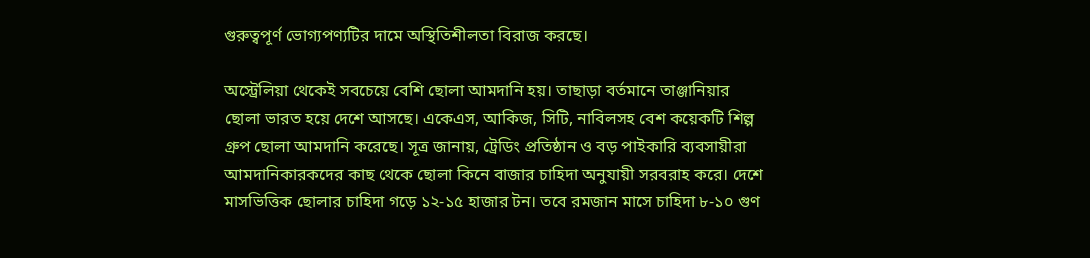গুরুত্বপূর্ণ ভোগ্যপণ্যটির দামে অস্থিতিশীলতা বিরাজ করছে।

অস্ট্রেলিয়া থেকেই সবচেয়ে বেশি ছোলা আমদানি হয়। তাছাড়া বর্তমানে তাঞ্জানিয়ার ছোলা ভারত হয়ে দেশে আসছে। একেএস, আকিজ, সিটি, নাবিলসহ বেশ কয়েকটি শিল্প গ্রুপ ছোলা আমদানি করেছে। সূত্র জানায়, ট্রেডিং প্রতিষ্ঠান ও বড় পাইকারি ব্যবসায়ীরা আমদানিকারকদের কাছ থেকে ছোলা কিনে বাজার চাহিদা অনুযায়ী সরবরাহ করে। দেশে মাসভিত্তিক ছোলার চাহিদা গড়ে ১২-১৫ হাজার টন। তবে রমজান মাসে চাহিদা ৮-১০ গুণ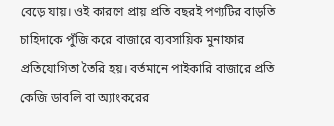বেড়ে যায়। ওই কারণে প্রায় প্রতি বছরই পণ্যটির বাড়তি চাহিদাকে পুঁজি করে বাজারে ব্যবসায়িক মুনাফার প্রতিযোগিতা তৈরি হয়। বর্তমানে পাইকারি বাজারে প্রতি কেজি ডাবলি বা অ্যাংকরের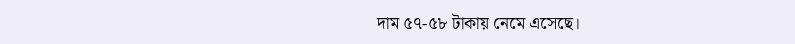দাম ৫৭-৫৮ টাকায় নেমে এসেছে।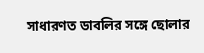সাধারণত ডাবলির সঙ্গে ছোলার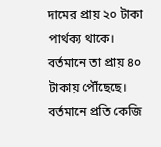দামের প্রায় ২০ টাকা পার্থক্য থাকে। বর্তমানে তা প্রায় ৪০ টাকায় পৌঁছেছে। বর্তমানে প্রতি কেজি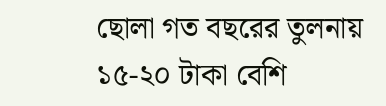ছোলা গত বছরের তুলনায় ১৫-২০ টাকা বেশি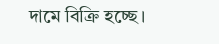দামে বিক্রি হচ্ছে।